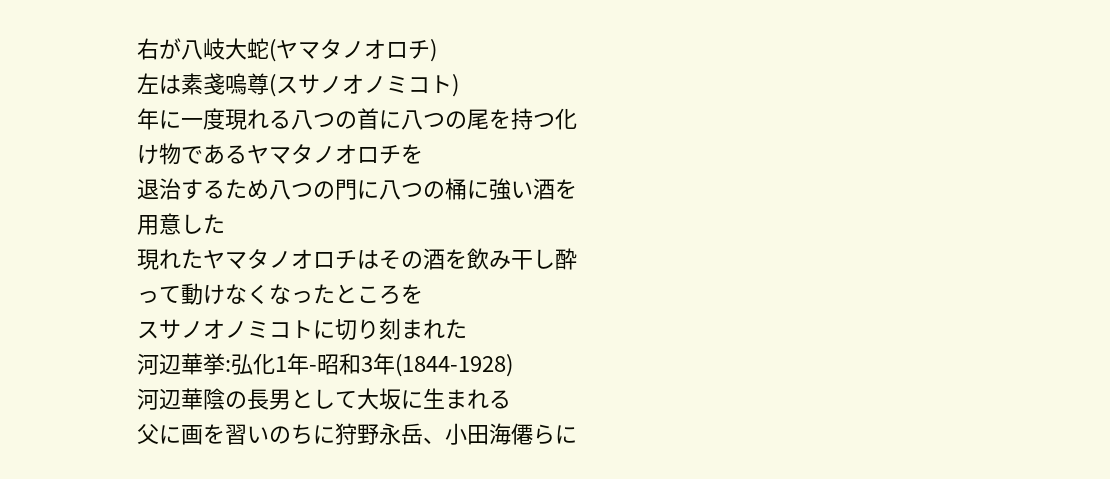右が八岐大蛇(ヤマタノオロチ)
左は素戔嗚尊(スサノオノミコト)
年に一度現れる八つの首に八つの尾を持つ化け物であるヤマタノオロチを
退治するため八つの門に八つの桶に強い酒を用意した
現れたヤマタノオロチはその酒を飲み干し酔って動けなくなったところを
スサノオノミコトに切り刻まれた
河辺華挙:弘化1年-昭和3年(1844-1928)
河辺華陰の長男として大坂に生まれる
父に画を習いのちに狩野永岳、小田海僊らに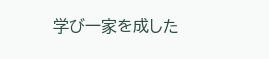学び一家を成した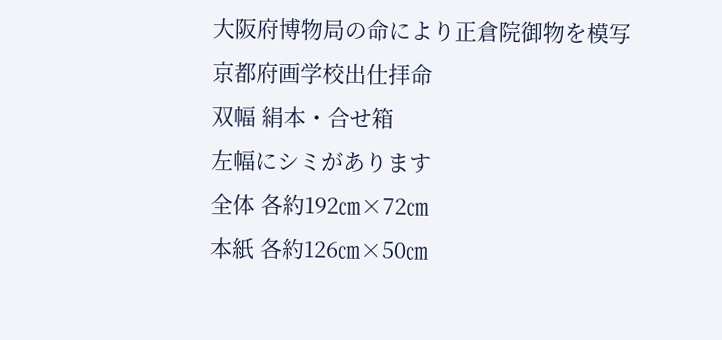大阪府博物局の命により正倉院御物を模写
京都府画学校出仕拝命
双幅 絹本・合せ箱
左幅にシミがあります
全体 各約192㎝×72㎝
本紙 各約126㎝×50㎝